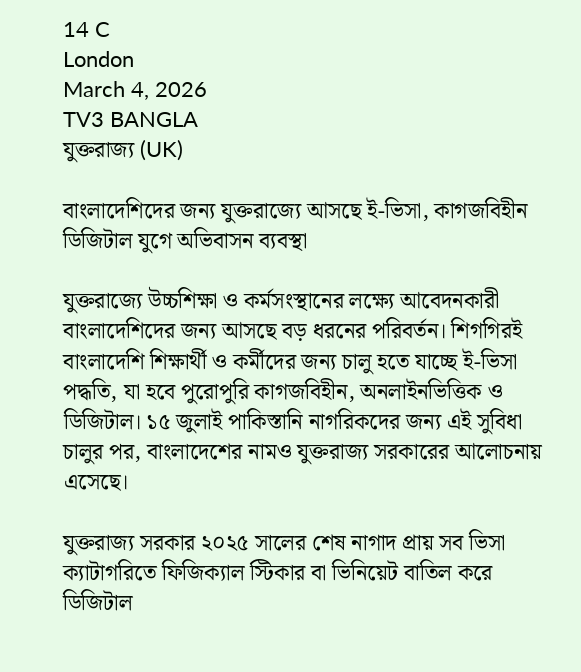14 C
London
March 4, 2026
TV3 BANGLA
যুক্তরাজ্য (UK)

বাংলাদেশিদের জন্য যুক্তরাজ্যে আসছে ই-ভিসা, কাগজবিহীন ডিজিটাল যুগে অভিবাসন ব্যবস্থা

যুক্তরাজ্যে উচ্চশিক্ষা ও কর্মসংস্থানের লক্ষ্যে আবেদনকারী বাংলাদেশিদের জন্য আসছে বড় ধরনের পরিবর্তন। শিগগিরই বাংলাদেশি শিক্ষার্থী ও কর্মীদের জন্য চালু হতে যাচ্ছে ই-ভিসা পদ্ধতি, যা হবে পুরোপুরি কাগজবিহীন, অনলাইনভিত্তিক ও ডিজিটাল। ১৫ জুলাই পাকিস্তানি নাগরিকদের জন্য এই সুবিধা চালুর পর, বাংলাদেশের নামও যুক্তরাজ্য সরকারের আলোচনায় এসেছে।

যুক্তরাজ্য সরকার ২০২৫ সালের শেষ নাগাদ প্রায় সব ভিসা ক্যাটাগরিতে ফিজিক্যাল স্টিকার বা ভিনিয়েট বাতিল করে ডিজিটাল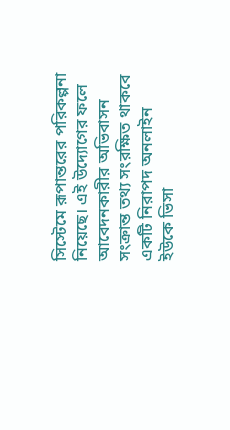সিস্টেমে রূপান্তরের পরিকল্পনা নিয়েছে। এই উদ্যোগের ফলে আবেদনকারীর অভিবাসন সংক্রান্ত তথ্য সংরক্ষিত থাকবে একটি নিরাপদ অনলাইন ইউকে ভিসা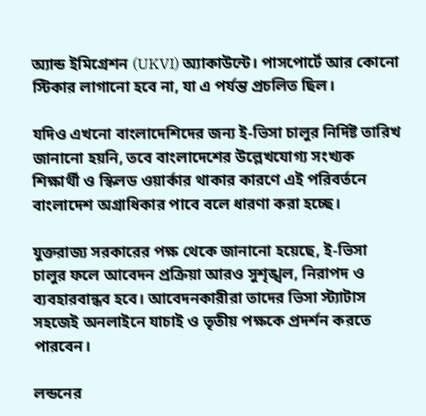অ্যান্ড ইমিগ্রেশন (UKVI) অ্যাকাউন্টে। পাসপোর্টে আর কোনো স্টিকার লাগানো হবে না, যা এ পর্যন্ত প্রচলিত ছিল।

যদিও এখনো বাংলাদেশিদের জন্য ই-ভিসা চালুর নির্দিষ্ট তারিখ জানানো হয়নি, তবে বাংলাদেশের উল্লেখযোগ্য সংখ্যক শিক্ষার্থী ও স্কিলড ওয়ার্কার থাকার কারণে এই পরিবর্তনে বাংলাদেশ অগ্রাধিকার পাবে বলে ধারণা করা হচ্ছে।

যুক্তরাজ্য সরকারের পক্ষ থেকে জানানো হয়েছে, ই-ভিসা চালুর ফলে আবেদন প্রক্রিয়া আরও সুশৃঙ্খল, নিরাপদ ও ব্যবহারবান্ধব হবে। আবেদনকারীরা তাদের ভিসা স্ট্যাটাস সহজেই অনলাইনে যাচাই ও তৃতীয় পক্ষকে প্রদর্শন করতে পারবেন।

লন্ডনের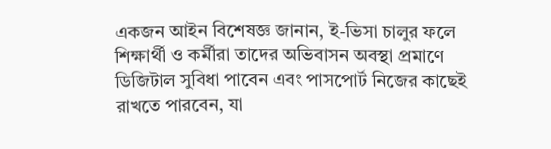একজন আইন বিশেষজ্ঞ জানান, ই-ভিসা চালুর ফলে শিক্ষার্থী ও কর্মীরা তাদের অভিবাসন অবস্থা প্রমাণে ডিজিটাল সুবিধা পাবেন এবং পাসপোর্ট নিজের কাছেই রাখতে পারবেন, যা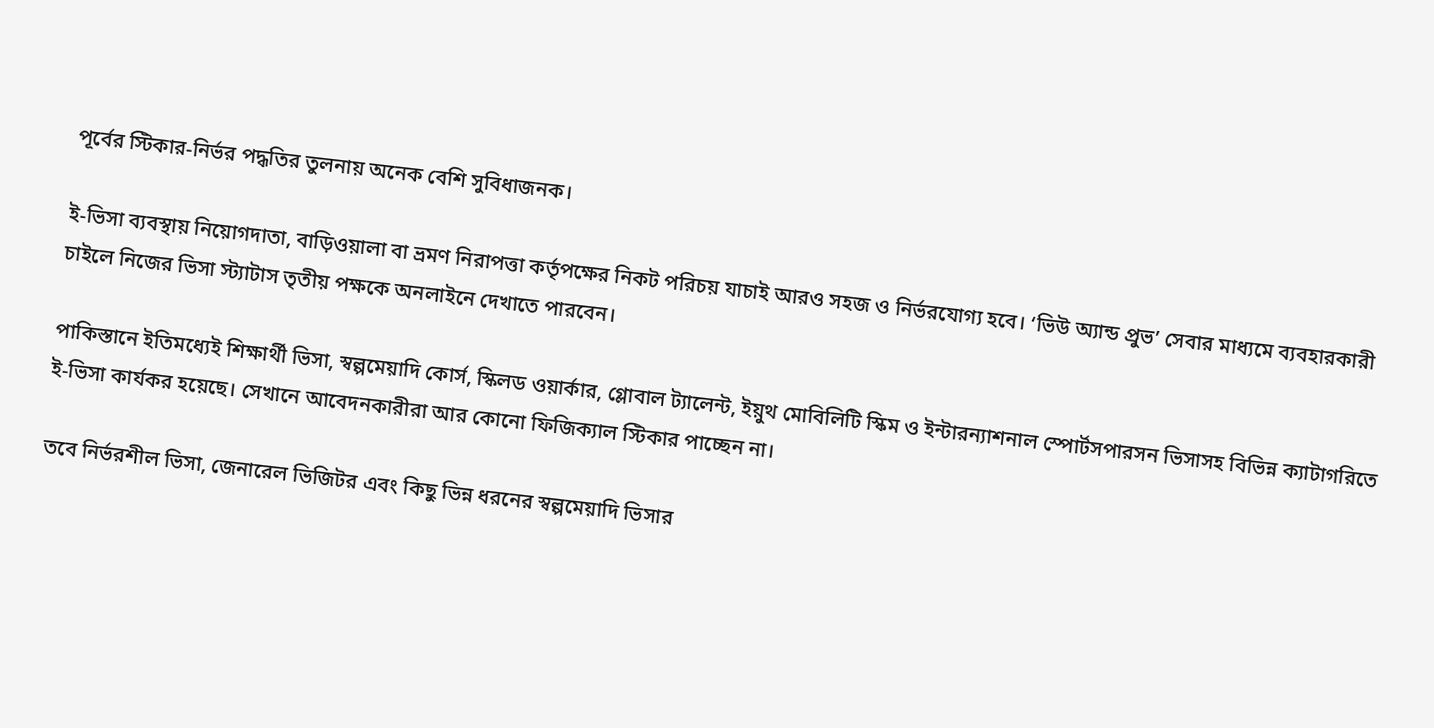পূর্বের স্টিকার-নির্ভর পদ্ধতির তুলনায় অনেক বেশি সুবিধাজনক।

ই-ভিসা ব্যবস্থায় নিয়োগদাতা, বাড়িওয়ালা বা ভ্রমণ নিরাপত্তা কর্তৃপক্ষের নিকট পরিচয় যাচাই আরও সহজ ও নির্ভরযোগ্য হবে। ‘ভিউ অ্যান্ড প্রুভ’ সেবার মাধ্যমে ব্যবহারকারী চাইলে নিজের ভিসা স্ট্যাটাস তৃতীয় পক্ষকে অনলাইনে দেখাতে পারবেন।

পাকিস্তানে ইতিমধ্যেই শিক্ষার্থী ভিসা, স্বল্পমেয়াদি কোর্স, স্কিলড ওয়ার্কার, গ্লোবাল ট্যালেন্ট, ইয়ুথ মোবিলিটি স্কিম ও ইন্টারন্যাশনাল স্পোর্টসপারসন ভিসাসহ বিভিন্ন ক্যাটাগরিতে ই-ভিসা কার্যকর হয়েছে। সেখানে আবেদনকারীরা আর কোনো ফিজিক্যাল স্টিকার পাচ্ছেন না।

তবে নির্ভরশীল ভিসা, জেনারেল ভিজিটর এবং কিছু ভিন্ন ধরনের স্বল্পমেয়াদি ভিসার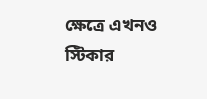ক্ষেত্রে এখনও স্টিকার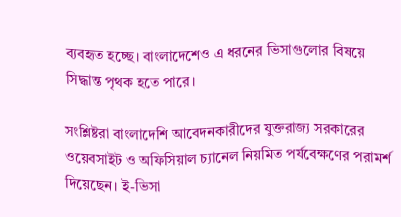ব্যবহৃত হচ্ছে। বাংলাদেশেও এ ধরনের ভিসাগুলোর বিষয়ে সিদ্ধান্ত পৃথক হতে পারে।

সংশ্লিষ্টরা বাংলাদেশি আবেদনকারীদের যুক্তরাজ্য সরকারের ওয়েবসাইট ও অফিসিয়াল চ্যানেল নিয়মিত পর্যবেক্ষণের পরামর্শ দিয়েছেন। ই-ভিসা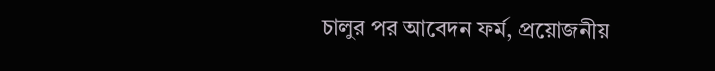চালুর পর আবেদন ফর্ম, প্রয়োজনীয়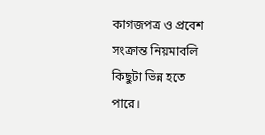কাগজপত্র ও প্রবেশ সংক্রান্ত নিয়মাবলি কিছুটা ভিন্ন হতে পারে।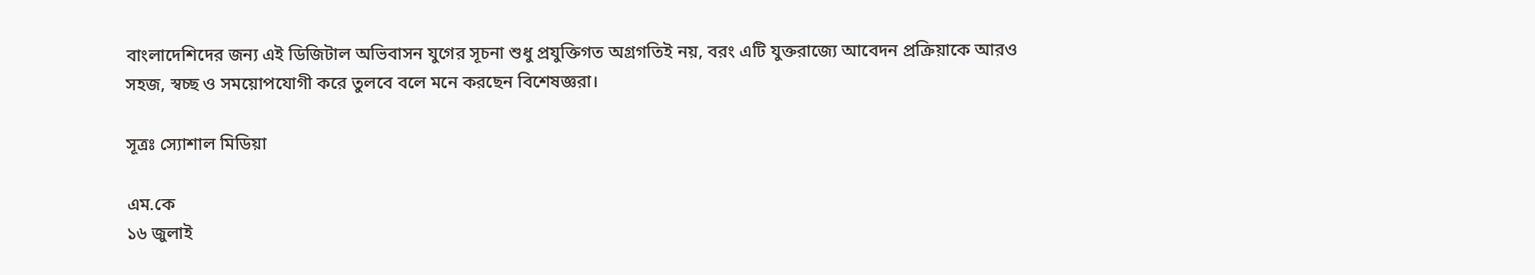বাংলাদেশিদের জন্য এই ডিজিটাল অভিবাসন যুগের সূচনা শুধু প্রযুক্তিগত অগ্রগতিই নয়, বরং এটি যুক্তরাজ্যে আবেদন প্রক্রিয়াকে আরও সহজ, স্বচ্ছ ও সময়োপযোগী করে তুলবে বলে মনে করছেন বিশেষজ্ঞরা।

সূত্রঃ স্যোশাল মিডিয়া

এম.কে
১৬ জুলাই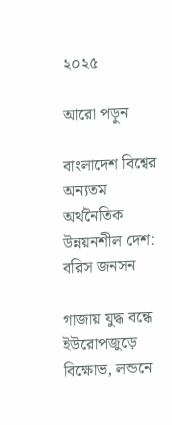২০২৫

আরো পড়ুন

বাংলাদেশ বিশ্বের অন্যতম অর্থনৈতিক উন্নয়নশীল দেশ: বরিস জনসন

গাজায় যুদ্ধ বন্ধে ইউরোপজুড়ে বিক্ষোভ, লন্ডনে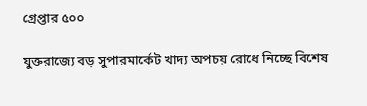গ্রেপ্তার ৫০০

যুক্তরাজ্যে বড় সুপারমার্কেট খাদ্য অপচয় রোধে নিচ্ছে বিশেষ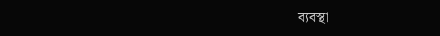ব্যবস্থা